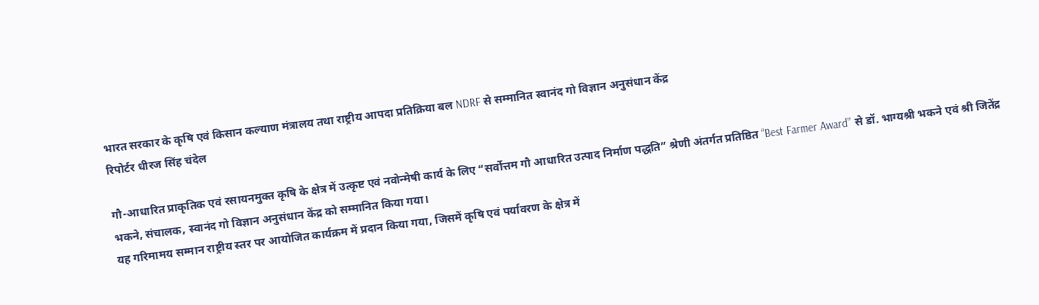भारत सरकार के कृषि एवं किसान कल्याण मंत्रालय तथा राष्ट्रीय आपदा प्रतिक्रिया बल NDRF से सम्मानित स्वानंद गो विज्ञान अनुसंधान केंद्र
रिपोर्टर धीरज सिंह चंदेल

गौ-आधारित प्राकृतिक एवं रसायनमुक्त कृषि के क्षेत्र में उत्कृष्ट एवं नवोन्मेषी कार्य के लिए “सर्वोत्तम गौ आधारित उत्पाद निर्माण पद्धति” श्रेणी अंतर्गत प्रतिष्ठित “Best Farmer Award” से डॉ. भाग्यश्री भकने एवं श्री जितेंद्र भकने, संचालक, स्वानंद गो विज्ञान अनुसंधान केंद्र को सम्मानित किया गया।
यह गरिमामय सम्मान राष्ट्रीय स्तर पर आयोजित कार्यक्रम में प्रदान किया गया, जिसमें कृषि एवं पर्यावरण के क्षेत्र में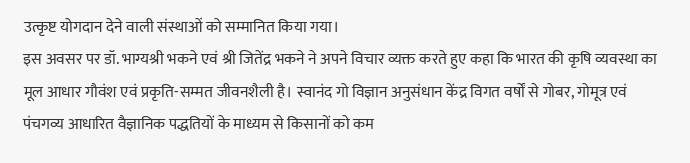उत्कृष्ट योगदान देने वाली संस्थाओं को सम्मानित किया गया।
इस अवसर पर डॉ. भाग्यश्री भकने एवं श्री जितेंद्र भकने ने अपने विचार व्यक्त करते हुए कहा कि भारत की कृषि व्यवस्था का मूल आधार गौवंश एवं प्रकृति-सम्मत जीवनशैली है। स्वानंद गो विज्ञान अनुसंधान केंद्र विगत वर्षों से गोबर, गोमूत्र एवं पंचगव्य आधारित वैज्ञानिक पद्धतियों के माध्यम से किसानों को कम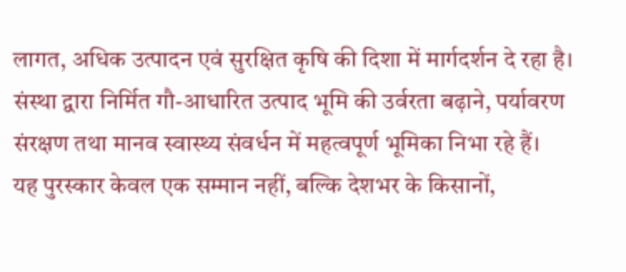लागत, अधिक उत्पादन एवं सुरक्षित कृषि की दिशा में मार्गदर्शन दे रहा है। संस्था द्वारा निर्मित गौ-आधारित उत्पाद भूमि की उर्वरता बढ़ाने, पर्यावरण संरक्षण तथा मानव स्वास्थ्य संवर्धन में महत्वपूर्ण भूमिका निभा रहे हैं।
यह पुरस्कार केवल एक सम्मान नहीं, बल्कि देशभर के किसानों,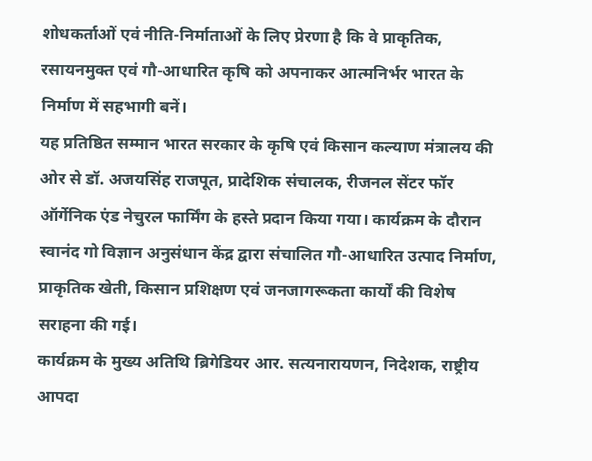शोधकर्ताओं एवं नीति-निर्माताओं के लिए प्रेरणा है कि वे प्राकृतिक, रसायनमुक्त एवं गौ-आधारित कृषि को अपनाकर आत्मनिर्भर भारत के निर्माण में सहभागी बनें।
यह प्रतिष्ठित सम्मान भारत सरकार के कृषि एवं किसान कल्याण मंत्रालय की ओर से डॉ. अजयसिंह राजपूत, प्रादेशिक संचालक, रीजनल सेंटर फॉर ऑर्गेनिक एंड नेचुरल फार्मिंग के हस्ते प्रदान किया गया। कार्यक्रम के दौरान स्वानंद गो विज्ञान अनुसंधान केंद्र द्वारा संचालित गौ-आधारित उत्पाद निर्माण, प्राकृतिक खेती, किसान प्रशिक्षण एवं जनजागरूकता कार्यों की विशेष सराहना की गई।
कार्यक्रम के मुख्य अतिथि ब्रिगेडियर आर. सत्यनारायणन, निदेशक, राष्ट्रीय आपदा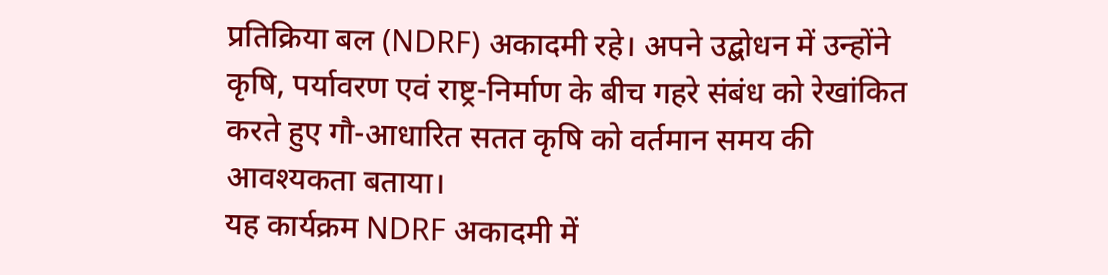प्रतिक्रिया बल (NDRF) अकादमी रहे। अपने उद्बोधन में उन्होंने कृषि, पर्यावरण एवं राष्ट्र-निर्माण के बीच गहरे संबंध को रेखांकित करते हुए गौ-आधारित सतत कृषि को वर्तमान समय की आवश्यकता बताया।
यह कार्यक्रम NDRF अकादमी में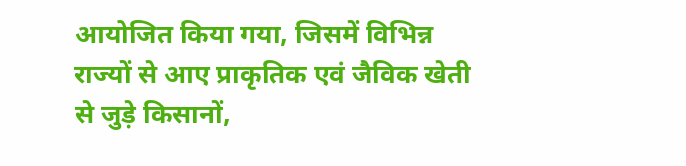आयोजित किया गया, जिसमें विभिन्न राज्यों से आए प्राकृतिक एवं जैविक खेती से जुड़े किसानों,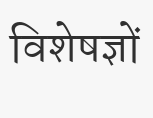विशेषज्ञों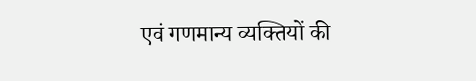एवं गणमान्य व्यक्तियों की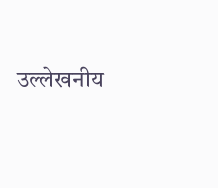उल्लेखनीय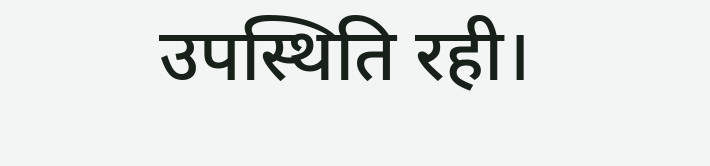उपस्थिति रही।